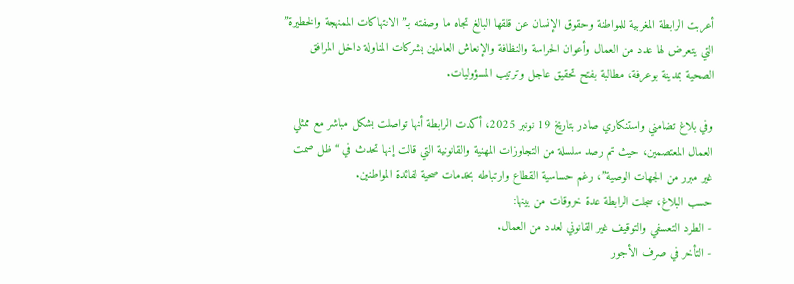أعربت الرابطة المغربية للمواطنة وحقوق الإنسان عن قلقها البالغ تجاه ما وصفته بـ”الانتهاكات الممنهجة والخطيرة” التي يتعرض لها عدد من العمال وأعوان الحراسة والنظافة والإنعاش العاملين بشركات المناولة داخل المرافق الصحية بمدينة بوعرفة، مطالبة بفتح تحقيق عاجل وترتيب المسؤوليات.

وفي بلاغ تضامني واستنكاري صادر بتاريخ 19 نونبر 2025، أكدت الرابطة أنها تواصلت بشكل مباشر مع ممثلي العمال المعتصمين، حيث تم رصد سلسلة من التجاوزات المهنية والقانونية التي قالت إنها تحدث في “ظل صمت غير مبرر من الجهات الوصية”، رغم حساسية القطاع وارتباطه بخدمات صحية لفائدة المواطنين.
حسب البلاغ، سجلت الرابطة عدة خروقات من بينها:
- الطرد التعسفي والتوقيف غير القانوني لعدد من العمال.
- التأخر في صرف الأجور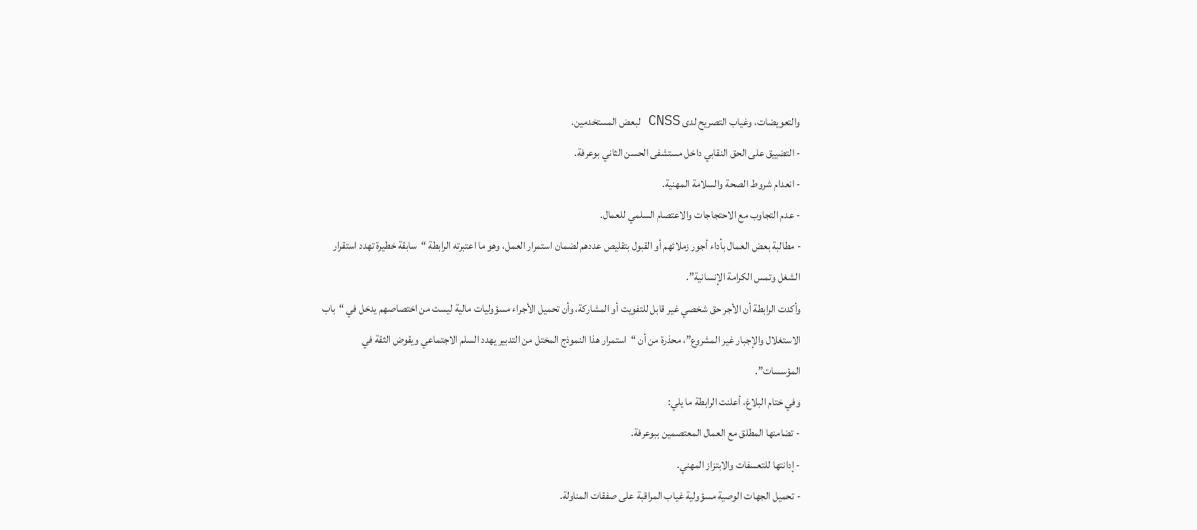والتعويضات، وغياب التصريح لدى CNSS لبعض المستخدمين.
- التضييق على الحق النقابي داخل مستشفى الحسن الثاني بوعرفة.
- انعدام شروط الصحة والسلامة المهنية.
- عدم التجاوب مع الاحتجاجات والاعتصام السلمي للعمال.
- مطالبة بعض العمال بأداء أجور زملائهم أو القبول بتقليص عددهم لضمان استمرار العمل، وهو ما اعتبرته الرابطة “سابقة خطيرة تهدد استقرار الشغل وتمس الكرامة الإنسانية”.
وأكدت الرابطة أن الأجر حق شخصي غير قابل للتفويت أو المشاركة، وأن تحميل الأجراء مسؤوليات مالية ليست من اختصاصهم يدخل في “باب الاستغلال والإجبار غير المشروع”، محذرة من أن “استمرار هذا النموذج المختل من التدبير يهدد السلم الاجتماعي ويقوض الثقة في المؤسسات”.
وفي ختام البلاغ، أعلنت الرابطة ما يلي:
- تضامنها المطلق مع العمال المعتصمين ببوعرفة.
- إدانتها للتعسفات والابتزاز المهني.
- تحميل الجهات الوصية مسؤولية غياب المراقبة على صفقات المناولة.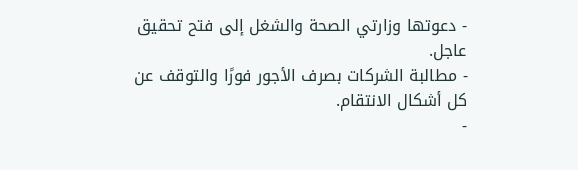- دعوتها وزارتي الصحة والشغل إلى فتح تحقيق عاجل.
- مطالبة الشركات بصرف الأجور فورًا والتوقف عن كل أشكال الانتقام.
-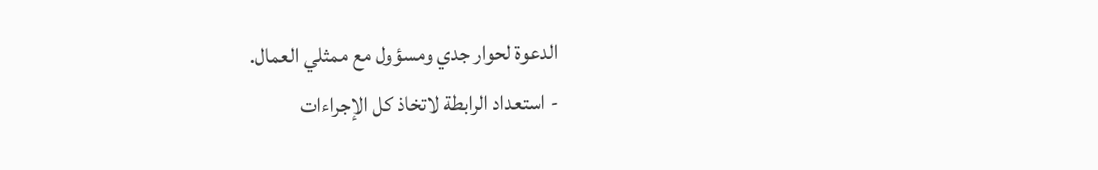الدعوة لحوار جدي ومسؤول مع ممثلي العمال.
- استعداد الرابطة لاتخاذ كل الإجراءات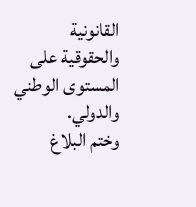القانونية والحقوقية على المستوى الوطني والدولي.
وختم البلاغ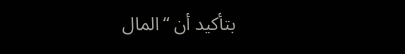بتأكيد أن “المال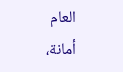العام أمانة،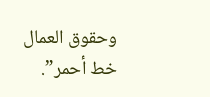وحقوق العمال خط أحمر”.